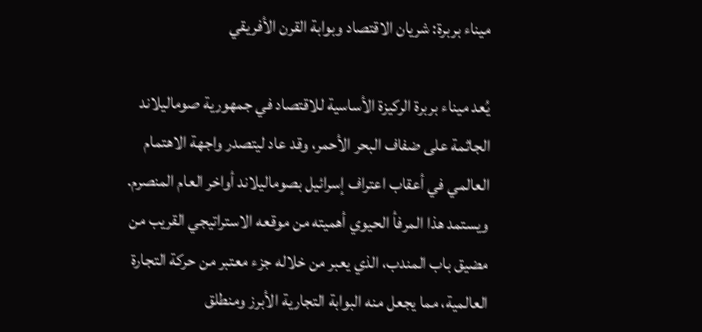ميناء بربرة: شريان الاقتصاد وبوابة القرن الأفريقي

يُعد ميناء بربرة الركيزة الأساسية للاقتصاد في جمهورية صوماليلاند الجاثمة على ضفاف البحر الأحمر، وقد عاد ليتصدر واجهة الاهتمام العالمي في أعقاب اعتراف إسرائيل بصوماليلاند أواخر العام المنصرم. ويستمد هذا المرفأ الحيوي أهميته من موقعه الاستراتيجي القريب من مضيق باب المندب، الذي يعبر من خلاله جزء معتبر من حركة التجارة العالمية، مما يجعل منه البوابة التجارية الأبرز ومنطلق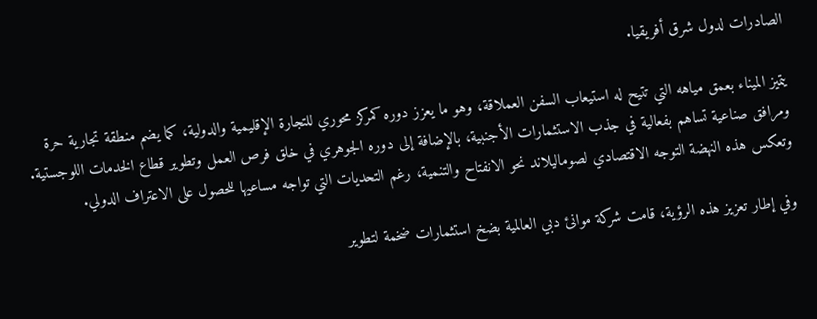الصادرات لدول شرق أفريقيا.

يتميز الميناء بعمق مياهه التي تتيح له استيعاب السفن العملاقة، وهو ما يعزز دوره كمركز محوري للتجارة الإقليمية والدولية، كما يضم منطقة تجارية حرة ومرافق صناعية تساهم بفعالية في جذب الاستثمارات الأجنبية، بالإضافة إلى دوره الجوهري في خلق فرص العمل وتطوير قطاع الخدمات اللوجستية. وتعكس هذه النهضة التوجه الاقتصادي لصوماليلاند نحو الانفتاح والتنمية، رغم التحديات التي تواجه مساعيها للحصول على الاعتراف الدولي.

وفي إطار تعزيز هذه الرؤية، قامت شركة موانئ دبي العالمية بضخ استثمارات ضخمة لتطوير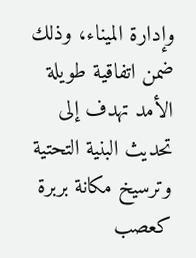وإدارة الميناء، وذلك ضمن اتفاقية طويلة الأمد تهدف إلى تحديث البنية التحتية وترسيخ مكانة بربرة كعصب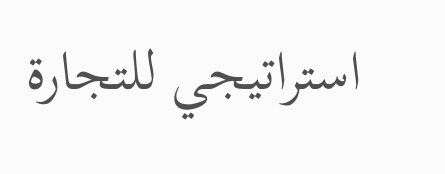استراتيجي للتجارة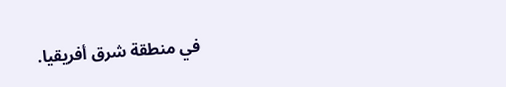في منطقة شرق أفريقيا.